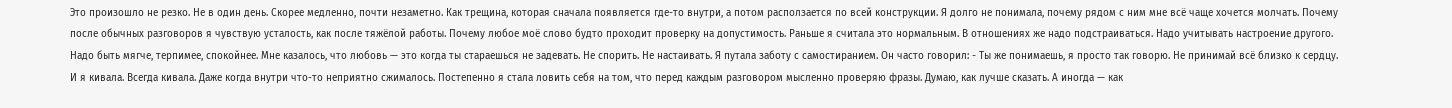Это произошло не резко. Не в один день. Скорее медленно, почти незаметно. Как трещина, которая сначала появляется где-то внутри, а потом расползается по всей конструкции. Я долго не понимала, почему рядом с ним мне всё чаще хочется молчать. Почему после обычных разговоров я чувствую усталость, как после тяжёлой работы. Почему любое моё слово будто проходит проверку на допустимость. Раньше я считала это нормальным. В отношениях же надо подстраиваться. Надо учитывать настроение другого. Надо быть мягче, терпимее, спокойнее. Мне казалось, что любовь — это когда ты стараешься не задевать. Не спорить. Не настаивать. Я путала заботу с самостиранием. Он часто говорил: - Ты же понимаешь, я просто так говорю. Не принимай всё близко к сердцу. И я кивала. Всегда кивала. Даже когда внутри что-то неприятно сжималось. Постепенно я стала ловить себя на том, что перед каждым разговором мысленно проверяю фразы. Думаю, как лучше сказать. А иногда — как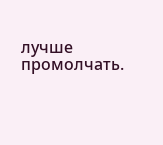лучше промолчать.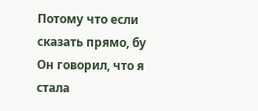Потому что если сказать прямо, бу
Он говорил, что я стала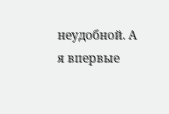неудобной. А я впервые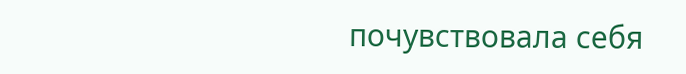почувствовала себя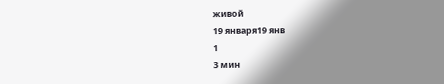живой
19 января19 янв
1
3 мин